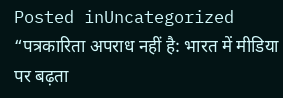Posted inUncategorized
“पत्रकारिता अपराध नहीं है: भारत में मीडिया पर बढ़ता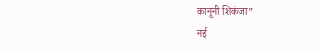कानूनी शिकंजा”
नई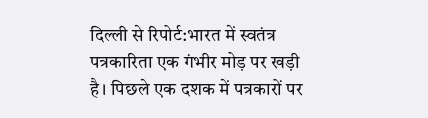दिल्ली से रिपोर्ट:भारत में स्वतंत्र पत्रकारिता एक गंभीर मोड़ पर खड़ी है। पिछले एक दशक में पत्रकारों पर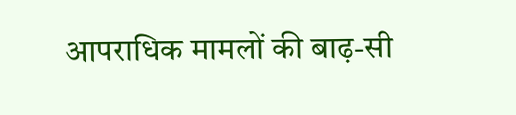आपराधिक मामलों की बाढ़-सी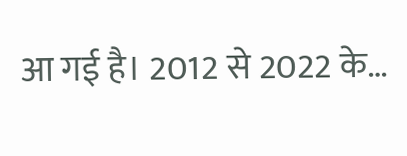आ गई है। 2012 से 2022 के…